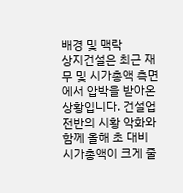배경 및 맥락
상지건설은 최근 재무 및 시가총액 측면에서 압박을 받아온 상황입니다. 건설업 전반의 시황 악화와 함께 올해 초 대비 시가총액이 크게 줄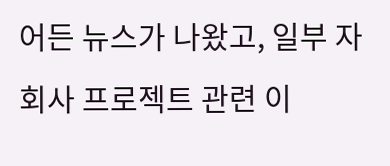어든 뉴스가 나왔고, 일부 자회사 프로젝트 관련 이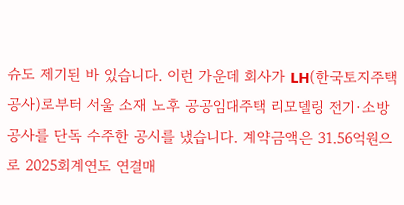슈도 제기된 바 있습니다. 이런 가운데 회사가 LH(한국토지주택공사)로부터 서울 소재 노후 공공임대주택 리모델링 전기·소방 공사를 단독 수주한 공시를 냈습니다. 계약금액은 31.56억원으로 2025회계연도 연결매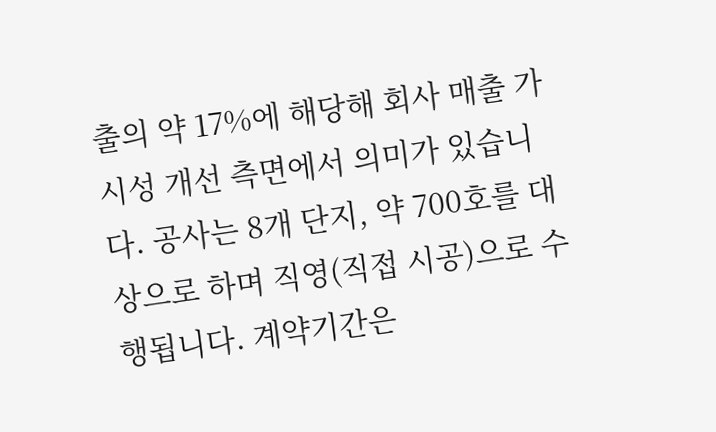출의 약 17%에 해당해 회사 매출 가시성 개선 측면에서 의미가 있습니다. 공사는 8개 단지, 약 700호를 대상으로 하며 직영(직접 시공)으로 수행됩니다. 계약기간은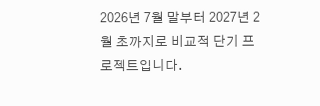2026년 7월 말부터 2027년 2월 초까지로 비교적 단기 프로젝트입니다.